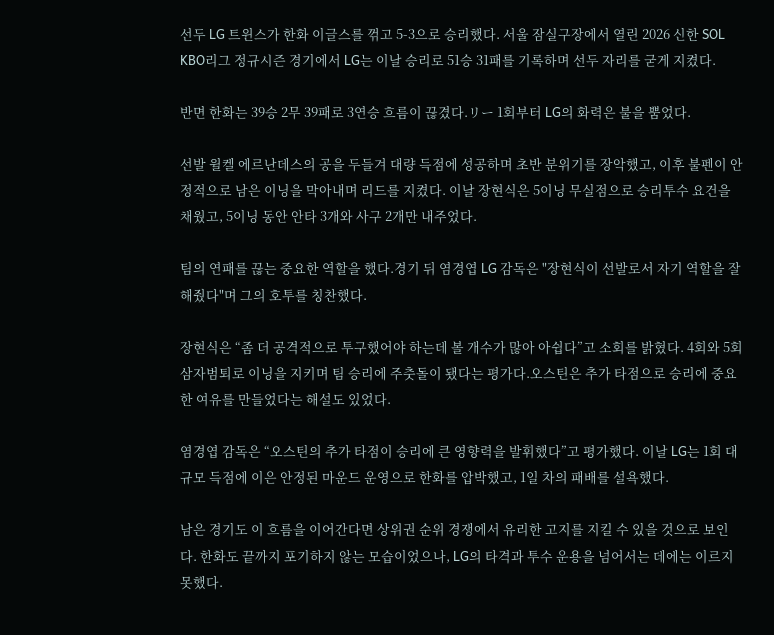선두 LG 트윈스가 한화 이글스를 꺾고 5-3으로 승리했다. 서울 잠실구장에서 열린 2026 신한 SOL KBO리그 정규시즌 경기에서 LG는 이날 승리로 51승 31패를 기록하며 선두 자리를 굳게 지켰다.

반면 한화는 39승 2무 39패로 3연승 흐름이 끊겼다.リー 1회부터 LG의 화력은 불을 뿜었다.

선발 윌켈 에르난데스의 공을 두들겨 대량 득점에 성공하며 초반 분위기를 장악했고, 이후 불펜이 안정적으로 남은 이닝을 막아내며 리드를 지켰다. 이날 장현식은 5이닝 무실점으로 승리투수 요건을 채웠고, 5이닝 동안 안타 3개와 사구 2개만 내주었다.

팀의 연패를 끊는 중요한 역할을 했다.경기 뒤 염경엽 LG 감독은 "장현식이 선발로서 자기 역할을 잘해줬다"며 그의 호투를 칭찬했다.

장현식은 “좀 더 공격적으로 투구했어야 하는데 볼 개수가 많아 아쉽다”고 소회를 밝혔다. 4회와 5회 삼자범퇴로 이닝을 지키며 팀 승리에 주춧돌이 됐다는 평가다.오스틴은 추가 타점으로 승리에 중요한 여유를 만들었다는 해설도 있었다.

염경엽 감독은 “오스틴의 추가 타점이 승리에 큰 영향력을 발휘했다”고 평가했다. 이날 LG는 1회 대규모 득점에 이은 안정된 마운드 운영으로 한화를 압박했고, 1일 차의 패배를 설욕했다.

남은 경기도 이 흐름을 이어간다면 상위권 순위 경쟁에서 유리한 고지를 지킬 수 있을 것으로 보인다. 한화도 끝까지 포기하지 않는 모습이었으나, LG의 타격과 투수 운용을 넘어서는 데에는 이르지 못했다.